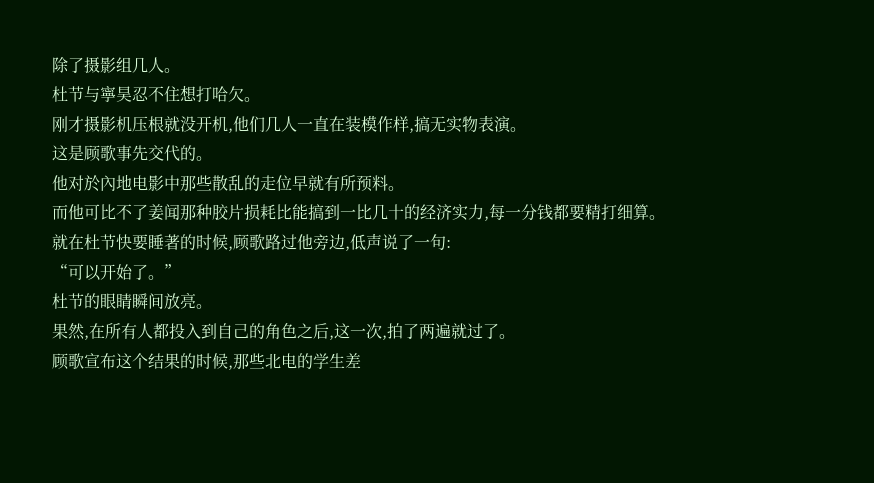除了摄影组几人。
杜节与寧昊忍不住想打哈欠。
刚才摄影机压根就没开机,他们几人一直在装模作样,搞无实物表演。
这是顾歌事先交代的。
他对於內地电影中那些散乱的走位早就有所预料。
而他可比不了姜闻那种胶片损耗比能搞到一比几十的经济实力,每一分钱都要精打细算。
就在杜节快要睡著的时候,顾歌路过他旁边,低声说了一句:
“可以开始了。”
杜节的眼睛瞬间放亮。
果然,在所有人都投入到自己的角色之后,这一次,拍了两遍就过了。
顾歌宣布这个结果的时候,那些北电的学生差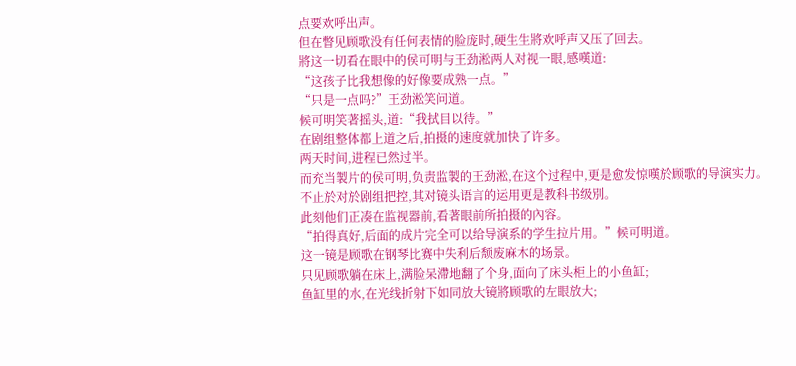点要欢呼出声。
但在瞥见顾歌没有任何表情的脸庞时,硬生生將欢呼声又压了回去。
將这一切看在眼中的侯可明与王劲淞两人对视一眼,感嘆道:
“这孩子比我想像的好像要成熟一点。”
“只是一点吗?”王劲淞笑问道。
候可明笑著摇头,道:“我拭目以待。”
在剧组整体都上道之后,拍摄的速度就加快了许多。
两天时间,进程已然过半。
而充当製片的侯可明,负责监製的王劲淞,在这个过程中,更是愈发惊嘆於顾歌的导演实力。
不止於对於剧组把控,其对镜头语言的运用更是教科书级別。
此刻他们正凑在监视器前,看著眼前所拍摄的內容。
“拍得真好,后面的成片完全可以给导演系的学生拉片用。”候可明道。
这一镜是顾歌在钢琴比赛中失利后颓废麻木的场景。
只见顾歌躺在床上,满脸呆滯地翻了个身,面向了床头柜上的小鱼缸;
鱼缸里的水,在光线折射下如同放大镜將顾歌的左眼放大;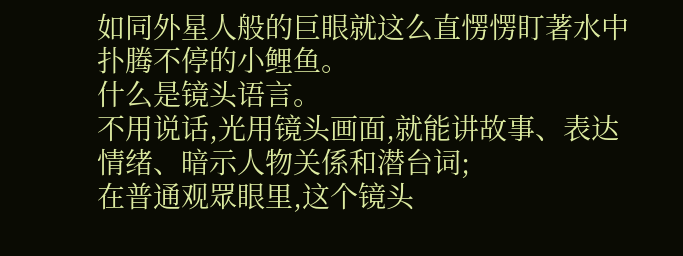如同外星人般的巨眼就这么直愣愣盯著水中扑腾不停的小鲤鱼。
什么是镜头语言。
不用说话,光用镜头画面,就能讲故事、表达情绪、暗示人物关係和潜台词;
在普通观眾眼里,这个镜头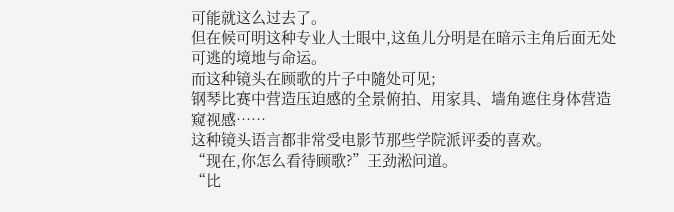可能就这么过去了。
但在候可明这种专业人士眼中,这鱼儿分明是在暗示主角后面无处可逃的境地与命运。
而这种镜头在顾歌的片子中隨处可见;
钢琴比赛中营造压迫感的全景俯拍、用家具、墙角遮住身体营造窥视感……
这种镜头语言都非常受电影节那些学院派评委的喜欢。
“现在,你怎么看待顾歌?”王劲淞问道。
“比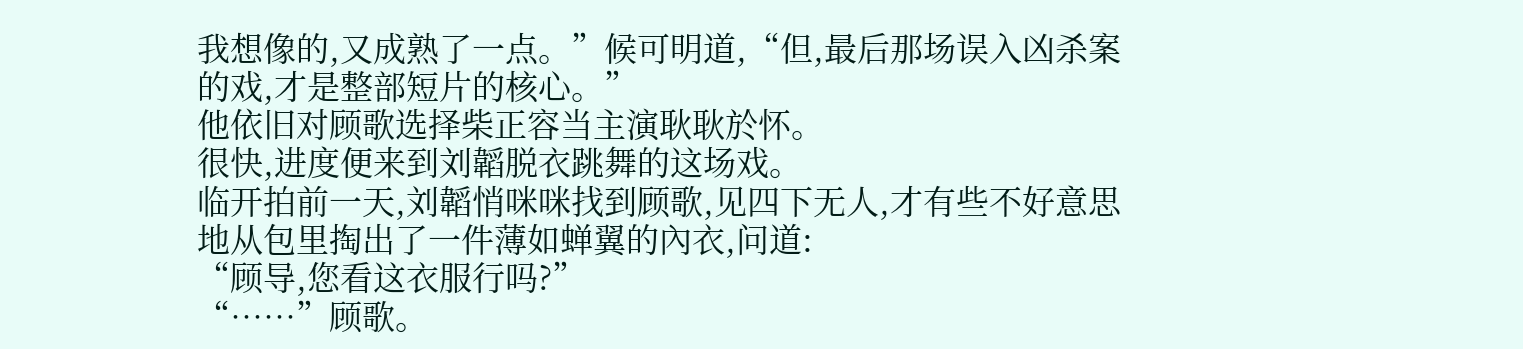我想像的,又成熟了一点。”候可明道,“但,最后那场误入凶杀案的戏,才是整部短片的核心。”
他依旧对顾歌选择柴正容当主演耿耿於怀。
很快,进度便来到刘韜脱衣跳舞的这场戏。
临开拍前一天,刘韜悄咪咪找到顾歌,见四下无人,才有些不好意思地从包里掏出了一件薄如蝉翼的內衣,问道:
“顾导,您看这衣服行吗?”
“……”顾歌。